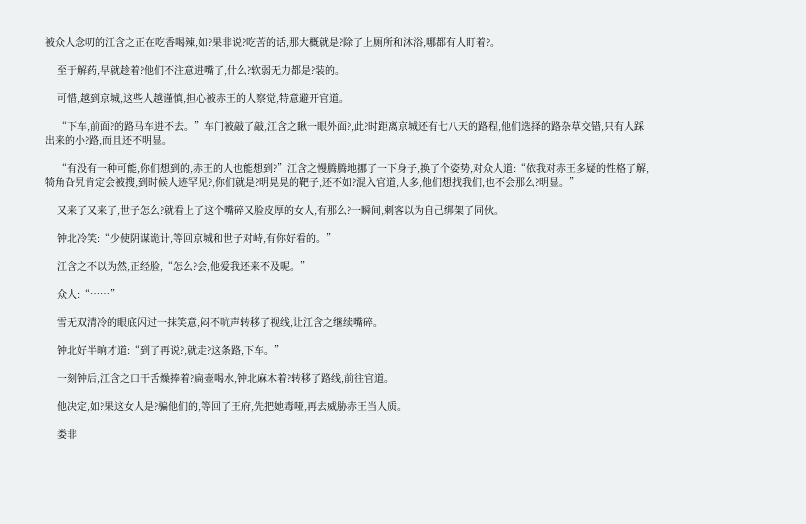被众人念叨的江含之正在吃香喝辣,如?果非说?吃苦的话,那大概就是?除了上厕所和沐浴,哪都有人盯着?。

    至于解药,早就趁着?他们不注意进嘴了,什么?软弱无力都是?装的。

    可惜,越到京城,这些人越谨慎,担心被赤王的人察觉,特意避开官道。

    “下车,前面?的路马车进不去。”车门被敲了敲,江含之瞅一眼外面?,此?时距离京城还有七八天的路程,他们选择的路杂草交错,只有人踩出来的小?路,而且还不明显。

    “有没有一种可能,你们想到的,赤王的人也能想到?”江含之慢腾腾地挪了一下身子,换了个姿势,对众人道:“依我对赤王多疑的性格了解,犄角旮旯肯定会被搜,到时候人迹罕见?,你们就是?明晃晃的靶子,还不如?混入官道,人多,他们想找我们,也不会那么?明显。”

    又来了又来了,世子怎么?就看上了这个嘴碎又脸皮厚的女人,有那么?一瞬间,刺客以为自己绑架了同伙。

    钟北冷笑:“少使阴谋诡计,等回京城和世子对峙,有你好看的。”

    江含之不以为然,正经脸,“怎么?会,他爱我还来不及呢。”

    众人:“……”

    雪无双清冷的眼底闪过一抹笑意,闷不吭声转移了视线,让江含之继续嘴碎。

    钟北好半晌才道:“到了再说?,就走?这条路,下车。”

    一刻钟后,江含之口干舌燥捧着?扁壶喝水,钟北麻木着?转移了路线,前往官道。

    他决定,如?果这女人是?骗他们的,等回了王府,先把她毒哑,再去威胁赤王当人质。

    娄非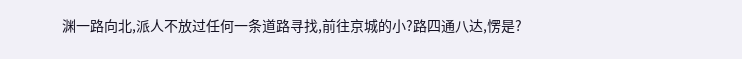渊一路向北,派人不放过任何一条道路寻找,前往京城的小?路四通八达,愣是?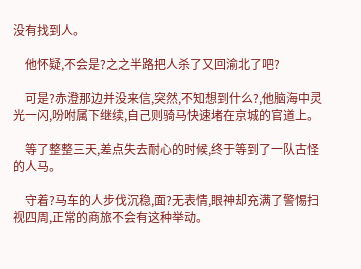没有找到人。

    他怀疑,不会是?之之半路把人杀了又回渝北了吧?

    可是?赤澄那边并没来信,突然,不知想到什么?,他脑海中灵光一闪,吩咐属下继续,自己则骑马快速堵在京城的官道上。

    等了整整三天,差点失去耐心的时候,终于等到了一队古怪的人马。

    守着?马车的人步伐沉稳,面?无表情,眼神却充满了警惕扫视四周,正常的商旅不会有这种举动。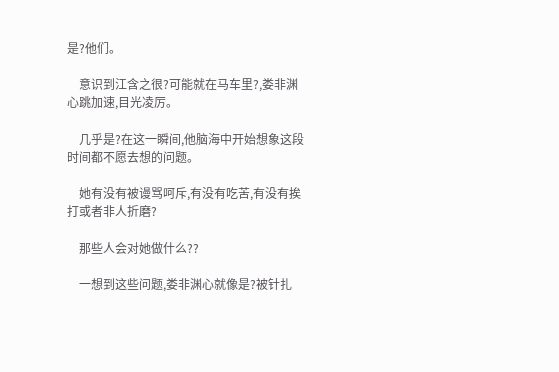是?他们。

    意识到江含之很?可能就在马车里?,娄非渊心跳加速,目光凌厉。

    几乎是?在这一瞬间,他脑海中开始想象这段时间都不愿去想的问题。

    她有没有被谩骂呵斥,有没有吃苦,有没有挨打或者非人折磨?

    那些人会对她做什么??

    一想到这些问题,娄非渊心就像是?被针扎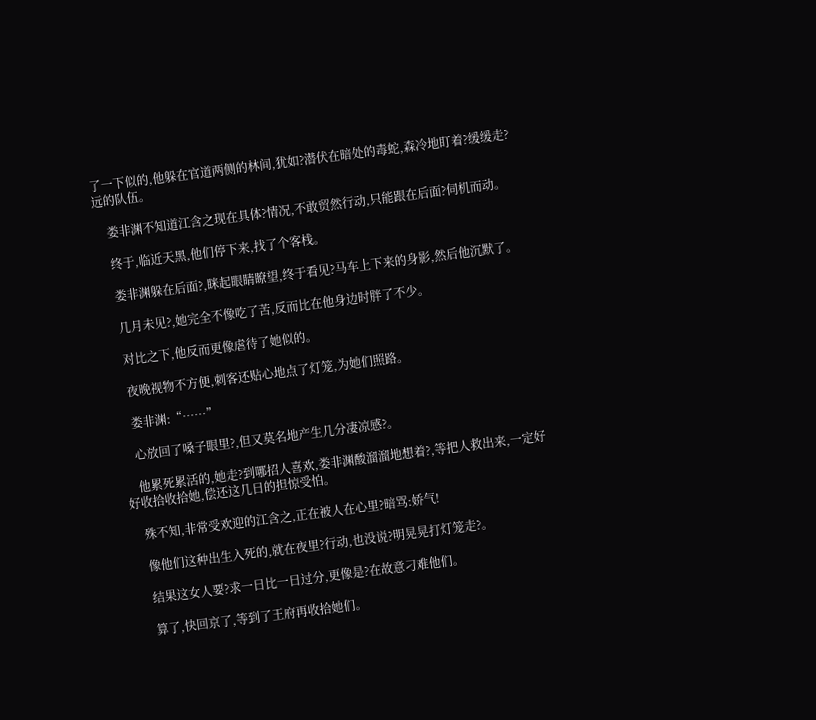了一下似的,他躲在官道两侧的林间,犹如?潜伏在暗处的毒蛇,森冷地盯着?缓缓走?远的队伍。

    娄非渊不知道江含之现在具体?情况,不敢贸然行动,只能跟在后面?伺机而动。

    终于,临近天黑,他们停下来,找了个客栈。

    娄非渊躲在后面?,眯起眼睛瞭望,终于看见?马车上下来的身影,然后他沉默了。

    几月未见?,她完全不像吃了苦,反而比在他身边时胖了不少。

    对比之下,他反而更像虐待了她似的。

    夜晚视物不方便,刺客还贴心地点了灯笼,为她们照路。

    娄非渊:“……”

    心放回了嗓子眼里?,但又莫名地产生几分凄凉感?。

    他累死累活的,她走?到哪招人喜欢,娄非渊酸溜溜地想着?,等把人救出来,一定好好收拾收拾她,偿还这几日的担惊受怕。

    殊不知,非常受欢迎的江含之,正在被人在心里?暗骂:娇气!

    像他们这种出生入死的,就在夜里?行动,也没说?明晃晃打灯笼走?。

    结果这女人要?求一日比一日过分,更像是?在故意刁难他们。

    算了,快回京了,等到了王府再收拾她们。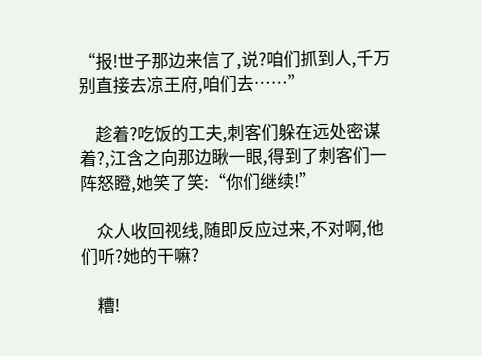“报!世子那边来信了,说?咱们抓到人,千万别直接去凉王府,咱们去……”

    趁着?吃饭的工夫,刺客们躲在远处密谋着?,江含之向那边瞅一眼,得到了刺客们一阵怒瞪,她笑了笑:“你们继续!”

    众人收回视线,随即反应过来,不对啊,他们听?她的干嘛?

    糟!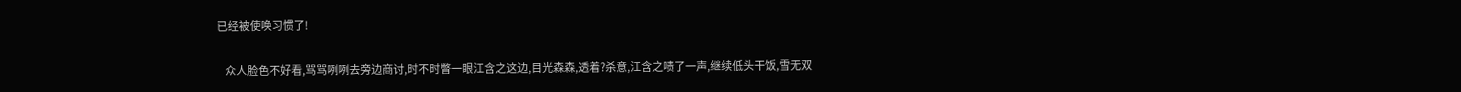已经被使唤习惯了!

    众人脸色不好看,骂骂咧咧去旁边商讨,时不时瞥一眼江含之这边,目光森森,透着?杀意,江含之啧了一声,继续低头干饭,雪无双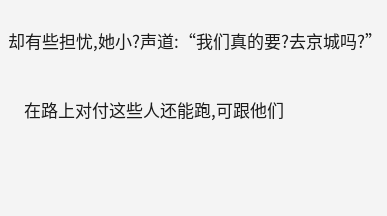却有些担忧,她小?声道:“我们真的要?去京城吗?”

    在路上对付这些人还能跑,可跟他们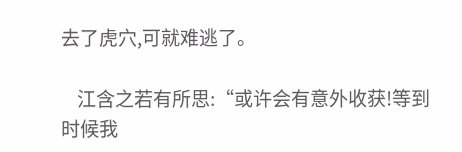去了虎穴,可就难逃了。

    江含之若有所思:“或许会有意外收获!等到时候我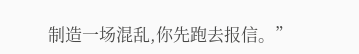制造一场混乱,你先跑去报信。”